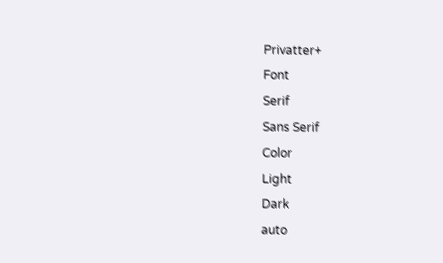Privatter+
Font
Serif
Sans Serif
Color
Light
Dark
auto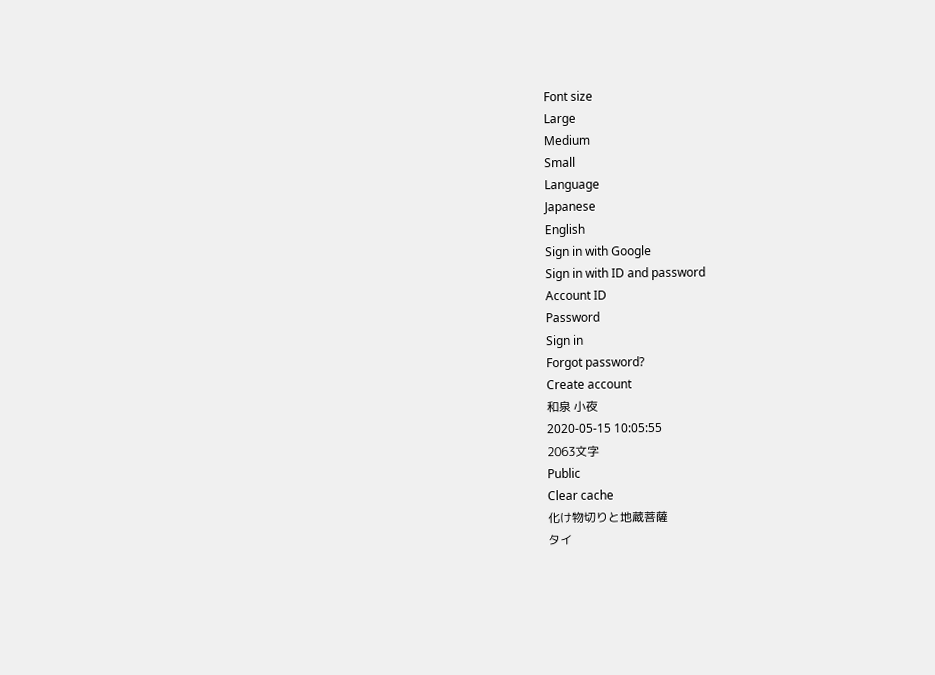Font size
Large
Medium
Small
Language
Japanese
English
Sign in with Google
Sign in with ID and password
Account ID
Password
Sign in
Forgot password?
Create account
和泉 小夜
2020-05-15 10:05:55
2063文字
Public
Clear cache
化け物切りと地蔵菩薩
タイ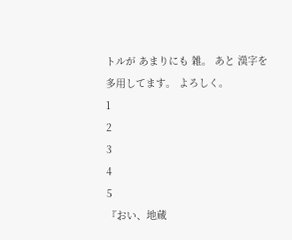トルが あまりにも 雑。 あと 漢字を 多用してます。 よろしく。
1
2
3
4
5
『おい、地蔵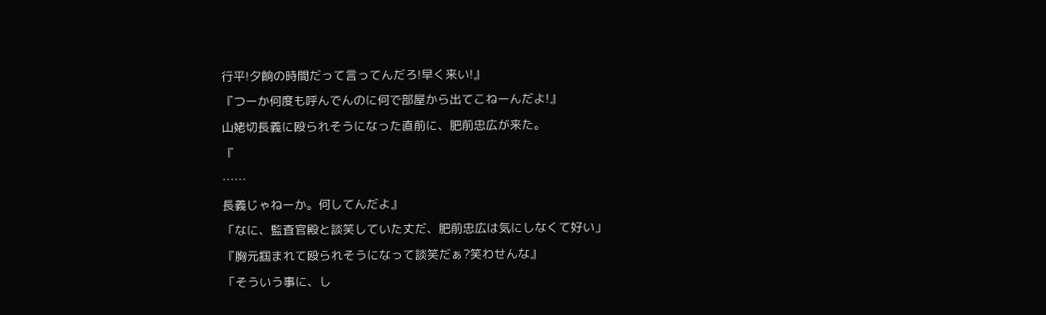行平!夕餉の時間だって言ってんだろ!早く来い!』
『つーか何度も呼んでんのに何で部屋から出てこねーんだよ!』
山姥切長義に殴られそうになった直前に、肥前忠広が来た。
『
……
長義じゃねーか。何してんだよ』
「なに、監査官殿と談笑していた丈だ、肥前忠広は気にしなくて好い」
『胸元掴まれて殴られそうになって談笑だぁ?笑わせんな』
「そういう事に、し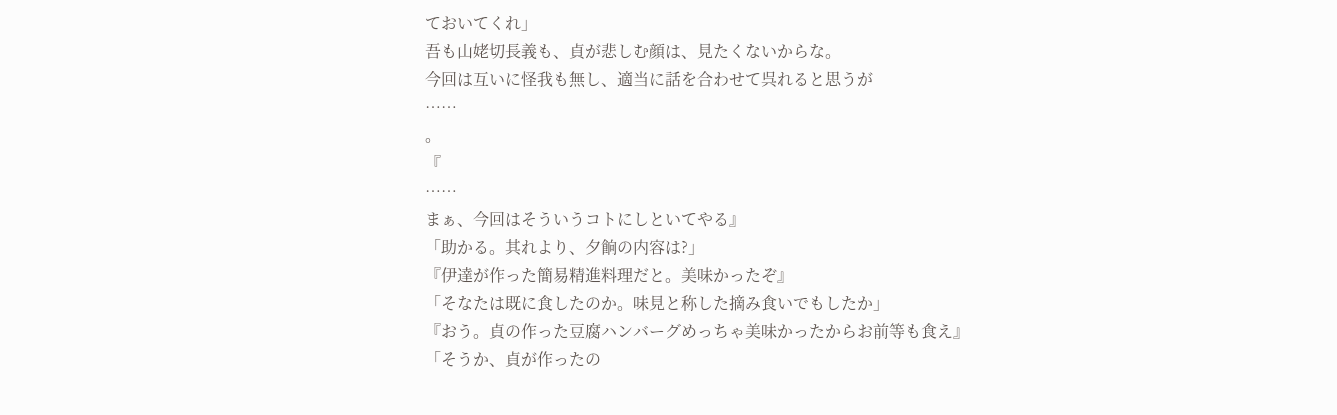ておいてくれ」
吾も山姥切長義も、貞が悲しむ顔は、見たくないからな。
今回は互いに怪我も無し、適当に話を合わせて呉れると思うが
……
。
『
……
まぁ、今回はそういうコトにしといてやる』
「助かる。其れより、夕餉の内容は?」
『伊達が作った簡易精進料理だと。美味かったぞ』
「そなたは既に食したのか。味見と称した摘み食いでもしたか」
『おう。貞の作った豆腐ハンバーグめっちゃ美味かったからお前等も食え』
「そうか、貞が作ったの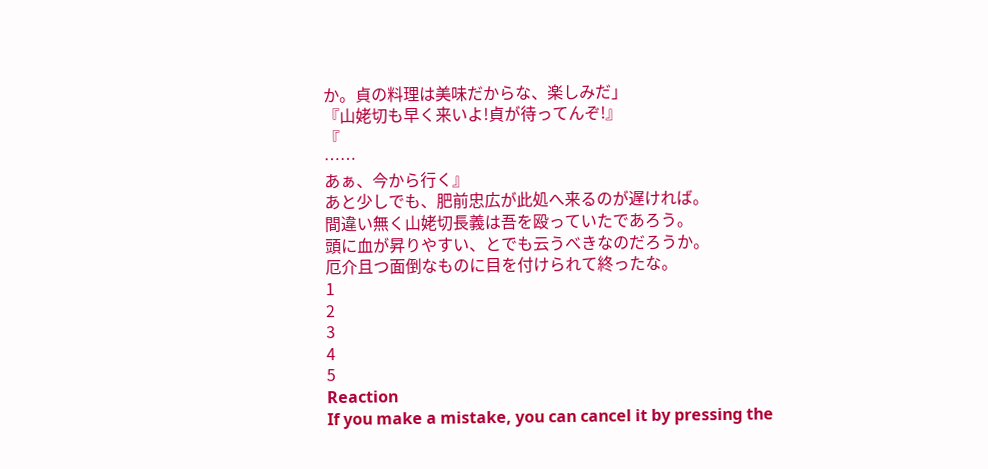か。貞の料理は美味だからな、楽しみだ」
『山姥切も早く来いよ!貞が待ってんぞ!』
『
……
あぁ、今から行く』
あと少しでも、肥前忠広が此処へ来るのが遅ければ。
間違い無く山姥切長義は吾を殴っていたであろう。
頭に血が昇りやすい、とでも云うべきなのだろうか。
厄介且つ面倒なものに目を付けられて終ったな。
1
2
3
4
5
Reaction
If you make a mistake, you can cancel it by pressing the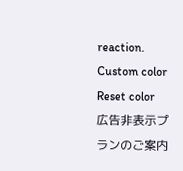reaction.
Custom color
Reset color
広告非表示プランのご案内